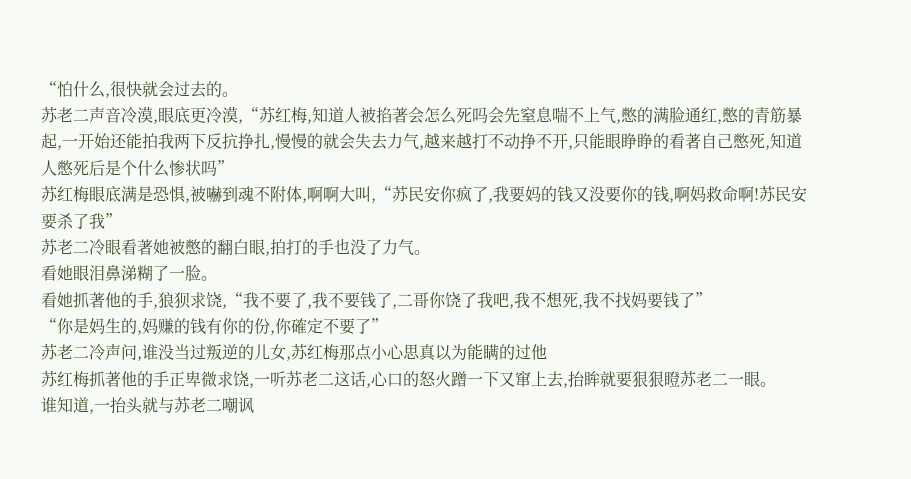“怕什么,很快就会过去的。
苏老二声音冷漠,眼底更冷漠,“苏红梅,知道人被掐著会怎么死吗会先窒息喘不上气,憋的满脸通红,憋的青筋暴起,一开始还能拍我两下反抗挣扎,慢慢的就会失去力气,越来越打不动挣不开,只能眼睁睁的看著自己憋死,知道人憋死后是个什么惨状吗”
苏红梅眼底满是恐惧,被嚇到魂不附体,啊啊大叫,“苏民安你疯了,我要妈的钱又没要你的钱,啊妈救命啊!苏民安要杀了我”
苏老二冷眼看著她被憋的翻白眼,拍打的手也没了力气。
看她眼泪鼻涕糊了一脸。
看她抓著他的手,狼狈求饶,“我不要了,我不要钱了,二哥你饶了我吧,我不想死,我不找妈要钱了”
“你是妈生的,妈赚的钱有你的份,你確定不要了”
苏老二冷声问,谁没当过叛逆的儿女,苏红梅那点小心思真以为能瞒的过他
苏红梅抓著他的手正卑微求饶,一听苏老二这话,心口的怒火蹭一下又窜上去,抬眸就要狠狠瞪苏老二一眼。
谁知道,一抬头就与苏老二嘲讽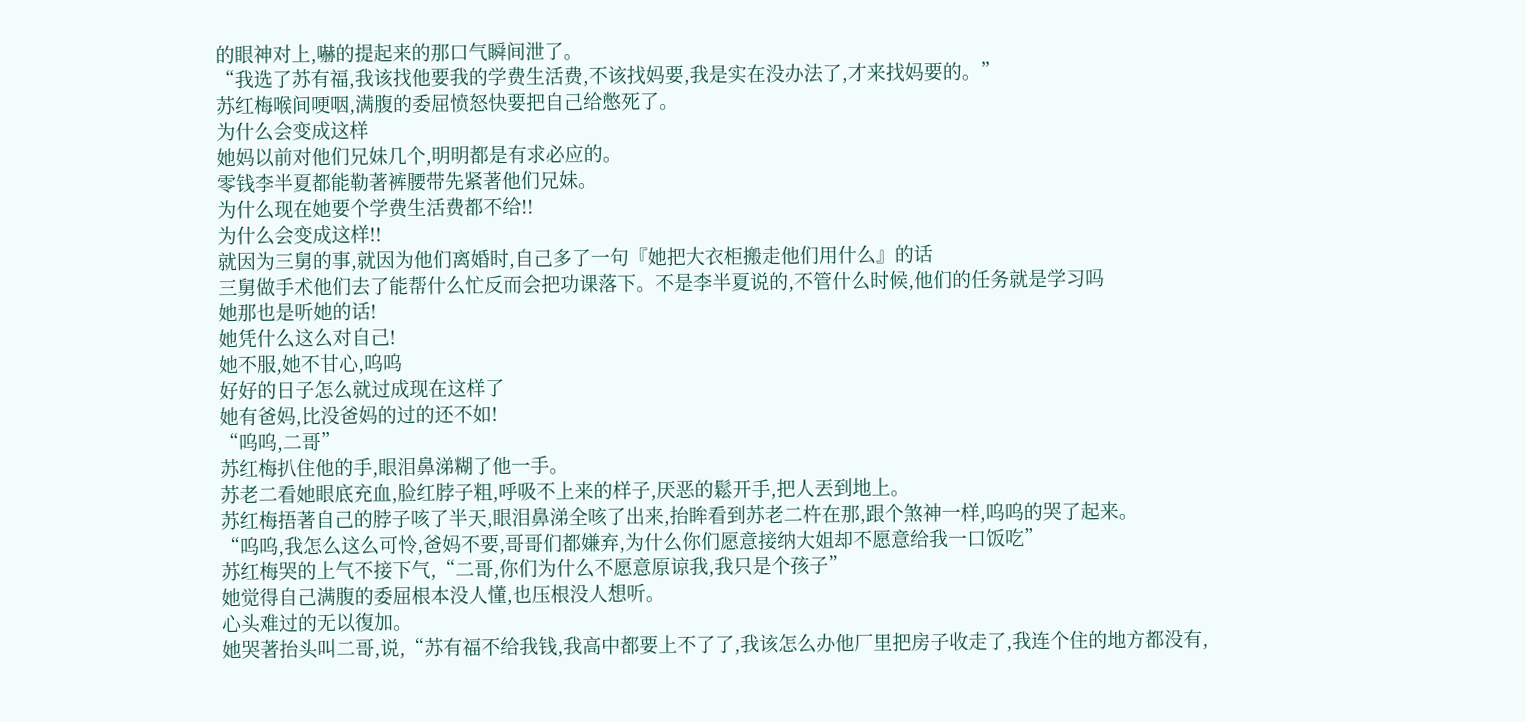的眼神对上,嚇的提起来的那口气瞬间泄了。
“我选了苏有福,我该找他要我的学费生活费,不该找妈要,我是实在没办法了,才来找妈要的。”
苏红梅喉间哽咽,满腹的委屈愤怒快要把自己给憋死了。
为什么会变成这样
她妈以前对他们兄妹几个,明明都是有求必应的。
零钱李半夏都能勒著裤腰带先紧著他们兄妹。
为什么现在她要个学费生活费都不给!!
为什么会变成这样!!
就因为三舅的事,就因为他们离婚时,自己多了一句『她把大衣柜搬走他们用什么』的话
三舅做手术他们去了能帮什么忙反而会把功课落下。不是李半夏说的,不管什么时候,他们的任务就是学习吗
她那也是听她的话!
她凭什么这么对自己!
她不服,她不甘心,呜呜
好好的日子怎么就过成现在这样了
她有爸妈,比没爸妈的过的还不如!
“呜呜,二哥”
苏红梅扒住他的手,眼泪鼻涕糊了他一手。
苏老二看她眼底充血,脸红脖子粗,呼吸不上来的样子,厌恶的鬆开手,把人丟到地上。
苏红梅捂著自己的脖子咳了半天,眼泪鼻涕全咳了出来,抬眸看到苏老二杵在那,跟个煞神一样,呜呜的哭了起来。
“呜呜,我怎么这么可怜,爸妈不要,哥哥们都嫌弃,为什么你们愿意接纳大姐却不愿意给我一口饭吃”
苏红梅哭的上气不接下气,“二哥,你们为什么不愿意原谅我,我只是个孩子”
她觉得自己满腹的委屈根本没人懂,也压根没人想听。
心头难过的无以復加。
她哭著抬头叫二哥,说,“苏有福不给我钱,我高中都要上不了了,我该怎么办他厂里把房子收走了,我连个住的地方都没有,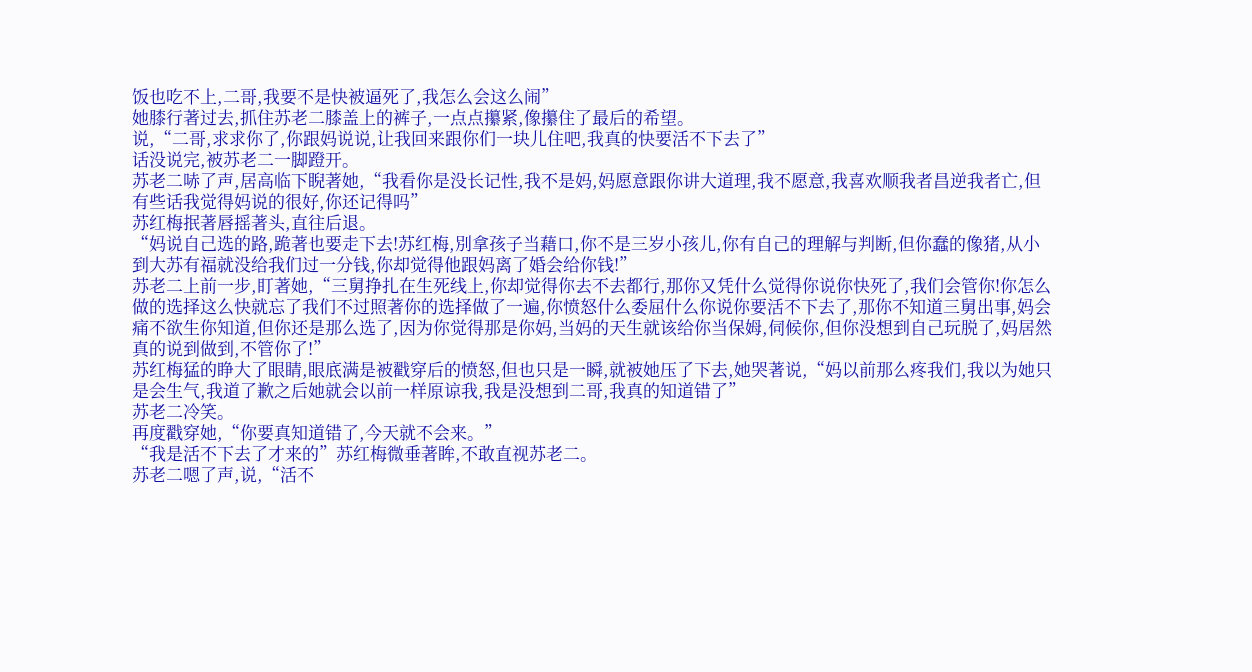饭也吃不上,二哥,我要不是快被逼死了,我怎么会这么闹”
她膝行著过去,抓住苏老二膝盖上的裤子,一点点攥紧,像攥住了最后的希望。
说,“二哥,求求你了,你跟妈说说,让我回来跟你们一块儿住吧,我真的快要活不下去了”
话没说完,被苏老二一脚蹬开。
苏老二哧了声,居高临下睨著她,“我看你是没长记性,我不是妈,妈愿意跟你讲大道理,我不愿意,我喜欢顺我者昌逆我者亡,但有些话我觉得妈说的很好,你还记得吗”
苏红梅抿著唇摇著头,直往后退。
“妈说自己选的路,跪著也要走下去!苏红梅,別拿孩子当藉口,你不是三岁小孩儿,你有自己的理解与判断,但你蠢的像猪,从小到大苏有福就没给我们过一分钱,你却觉得他跟妈离了婚会给你钱!”
苏老二上前一步,盯著她,“三舅挣扎在生死线上,你却觉得你去不去都行,那你又凭什么觉得你说你快死了,我们会管你!你怎么做的选择这么快就忘了我们不过照著你的选择做了一遍,你愤怒什么委屈什么你说你要活不下去了,那你不知道三舅出事,妈会痛不欲生你知道,但你还是那么选了,因为你觉得那是你妈,当妈的天生就该给你当保姆,伺候你,但你没想到自己玩脱了,妈居然真的说到做到,不管你了!”
苏红梅猛的睁大了眼睛,眼底满是被戳穿后的愤怒,但也只是一瞬,就被她压了下去,她哭著说,“妈以前那么疼我们,我以为她只是会生气,我道了歉之后她就会以前一样原谅我,我是没想到二哥,我真的知道错了”
苏老二冷笑。
再度戳穿她,“你要真知道错了,今天就不会来。”
“我是活不下去了才来的”苏红梅微垂著眸,不敢直视苏老二。
苏老二嗯了声,说,“活不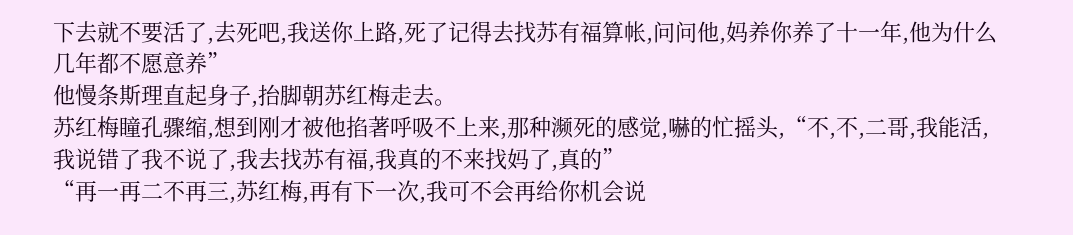下去就不要活了,去死吧,我送你上路,死了记得去找苏有福算帐,问问他,妈养你养了十一年,他为什么几年都不愿意养”
他慢条斯理直起身子,抬脚朝苏红梅走去。
苏红梅瞳孔骤缩,想到刚才被他掐著呼吸不上来,那种濒死的感觉,嚇的忙摇头,“不,不,二哥,我能活,我说错了我不说了,我去找苏有福,我真的不来找妈了,真的”
“再一再二不再三,苏红梅,再有下一次,我可不会再给你机会说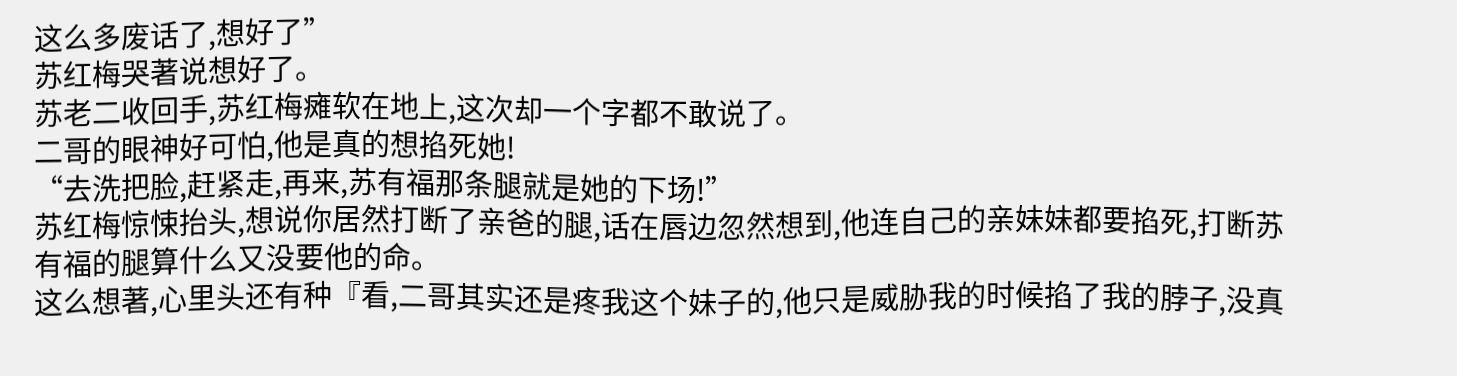这么多废话了,想好了”
苏红梅哭著说想好了。
苏老二收回手,苏红梅瘫软在地上,这次却一个字都不敢说了。
二哥的眼神好可怕,他是真的想掐死她!
“去洗把脸,赶紧走,再来,苏有福那条腿就是她的下场!”
苏红梅惊悚抬头,想说你居然打断了亲爸的腿,话在唇边忽然想到,他连自己的亲妹妹都要掐死,打断苏有福的腿算什么又没要他的命。
这么想著,心里头还有种『看,二哥其实还是疼我这个妹子的,他只是威胁我的时候掐了我的脖子,没真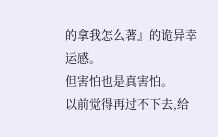的拿我怎么著』的诡异幸运感。
但害怕也是真害怕。
以前觉得再过不下去,给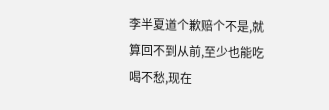李半夏道个歉赔个不是,就算回不到从前,至少也能吃喝不愁,现在